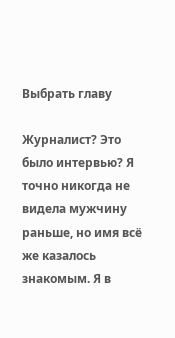Выбрать главу

Журналист? Это было интервью? Я точно никогда не видела мужчину раньше, но имя всё же казалось знакомым. Я в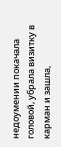недоумении покачала головой, убрала визитку в карман и зашла,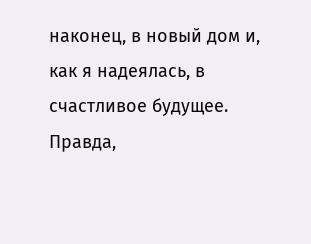наконец, в новый дом и, как я надеялась, в счастливое будущее. Правда,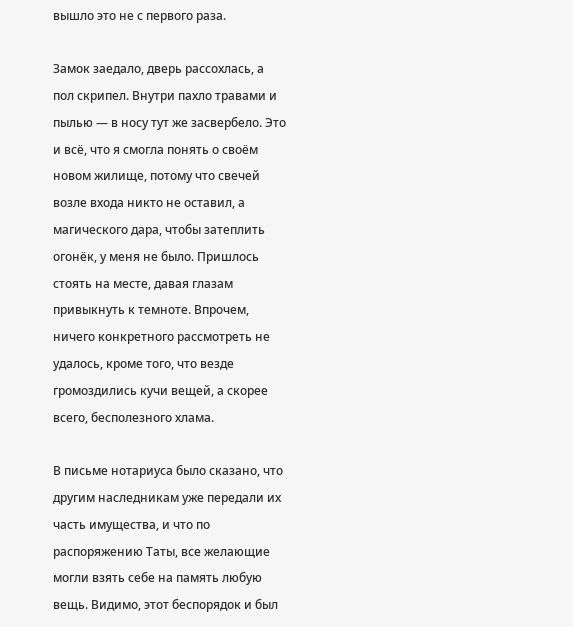вышло это не с первого раза.

Замок заедало, дверь рассохлась, а пол скрипел. Внутри пахло травами и пылью — в носу тут же засвербело. Это и всё, что я смогла понять о своём новом жилище, потому что свечей возле входа никто не оставил, а магического дара, чтобы затеплить огонёк, у меня не было. Пришлось стоять на месте, давая глазам привыкнуть к темноте. Впрочем, ничего конкретного рассмотреть не удалось, кроме того, что везде громоздились кучи вещей, а скорее всего, бесполезного хлама.

В письме нотариуса было сказано, что другим наследникам уже передали их часть имущества, и что по распоряжению Таты, все желающие могли взять себе на память любую вещь. Видимо, этот беспорядок и был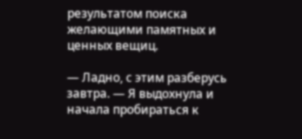результатом поиска желающими памятных и ценных вещиц.

— Ладно, с этим разберусь завтра. — Я выдохнула и начала пробираться к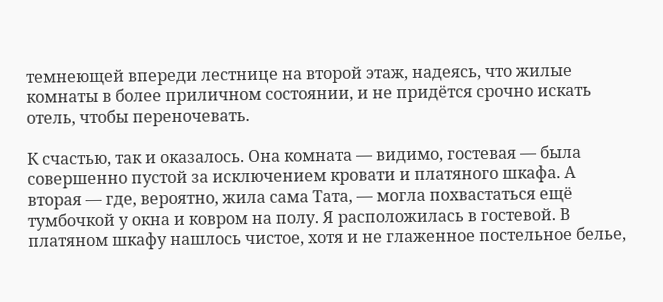темнеющей впереди лестнице на второй этаж, надеясь, что жилые комнаты в более приличном состоянии, и не придётся срочно искать отель, чтобы переночевать.

К счастью, так и оказалось. Она комната — видимо, гостевая — была совершенно пустой за исключением кровати и платяного шкафа. А вторая — где, вероятно, жила сама Тата, — могла похвастаться ещё тумбочкой у окна и ковром на полу. Я расположилась в гостевой. В платяном шкафу нашлось чистое, хотя и не глаженное постельное белье,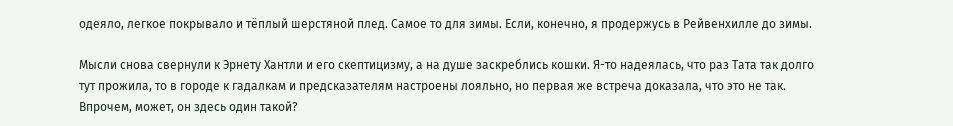одеяло, легкое покрывало и тёплый шерстяной плед. Самое то для зимы. Если, конечно, я продержусь в Рейвенхилле до зимы.

Мысли снова свернули к Эрнету Хантли и его скептицизму, а на душе заскреблись кошки. Я-то надеялась, что раз Тата так долго тут прожила, то в городе к гадалкам и предсказателям настроены лояльно, но первая же встреча доказала, что это не так. Впрочем, может, он здесь один такой?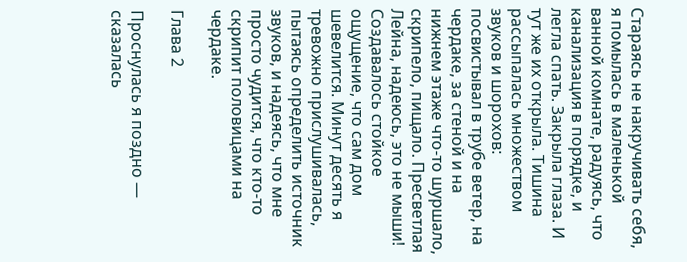Стараясь не накручивать себя, я помылась в маленькой ванной комнате, радуясь, что канализация в порядке, и легла спать. Закрыла глаза. И тут же их открыла. Тишина рассыпалась множеством звуков и шорохов: посвистывал в трубе ветер, на чердаке, за стеной и на нижнем этаже что-то шуршало, скрипело, пищало. Пресветлая Лейна, надеюсь, это не мыши! Создавалось стойкое ощущение, что сам дом шевелится. Минут десять я тревожно прислушивалась, пытаясь определить источник звуков, и надеясь, что мне просто чудится, что кто-то скрипит половицами на чердаке.

Глава 2

Проснулась я поздно — сказалась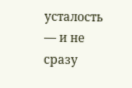усталость — и не сразу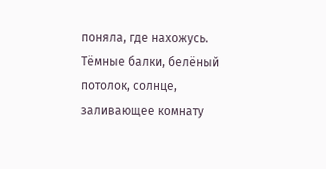поняла, где нахожусь. Тёмные балки, белёный потолок, солнце, заливающее комнату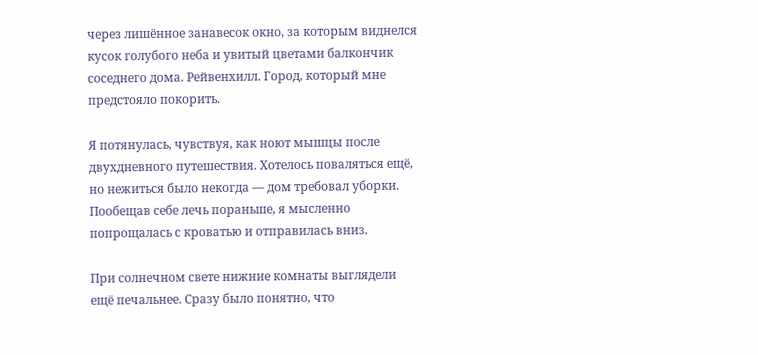через лишённое занавесок окно, за которым виднелся кусок голубого неба и увитый цветами балкончик соседнего дома. Рейвенхилл. Город, который мне предстояло покорить.

Я потянулась, чувствуя, как ноют мышцы после двухдневного путешествия. Хотелось поваляться ещё, но нежиться было некогда — дом требовал уборки. Пообещав себе лечь пораньше, я мысленно попрощалась с кроватью и отправилась вниз.

При солнечном свете нижние комнаты выглядели ещё печальнее. Сразу было понятно, что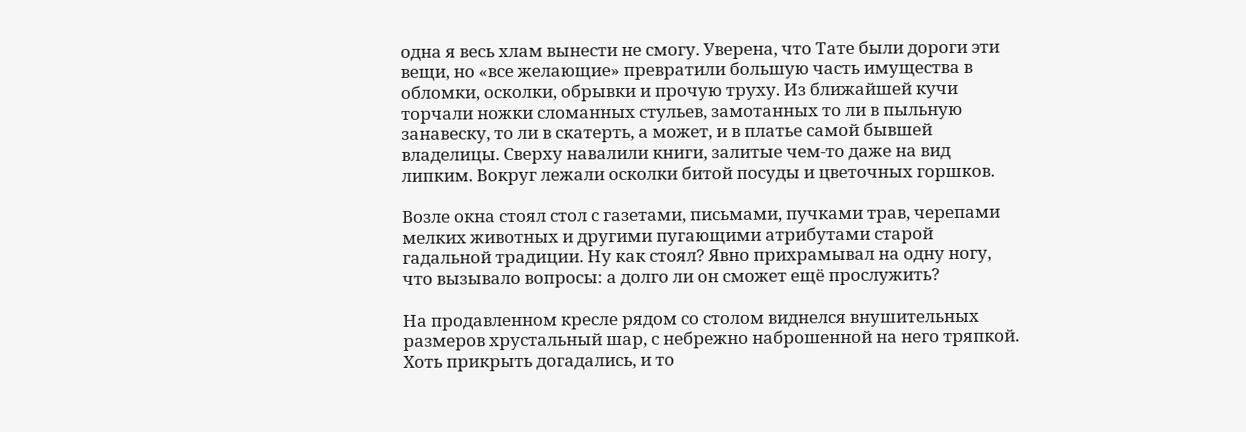одна я весь хлам вынести не смогу. Уверена, что Тате были дороги эти вещи, но «все желающие» превратили большую часть имущества в обломки, осколки, обрывки и прочую труху. Из ближайшей кучи торчали ножки сломанных стульев, замотанных то ли в пыльную занавеску, то ли в скатерть, а может, и в платье самой бывшей владелицы. Сверху навалили книги, залитые чем-то даже на вид липким. Вокруг лежали осколки битой посуды и цветочных горшков.

Возле окна стоял стол с газетами, письмами, пучками трав, черепами мелких животных и другими пугающими атрибутами старой гадальной традиции. Ну как стоял? Явно прихрамывал на одну ногу, что вызывало вопросы: а долго ли он сможет ещё прослужить?

На продавленном кресле рядом со столом виднелся внушительных размеров хрустальный шар, с небрежно наброшенной на него тряпкой. Хоть прикрыть догадались, и то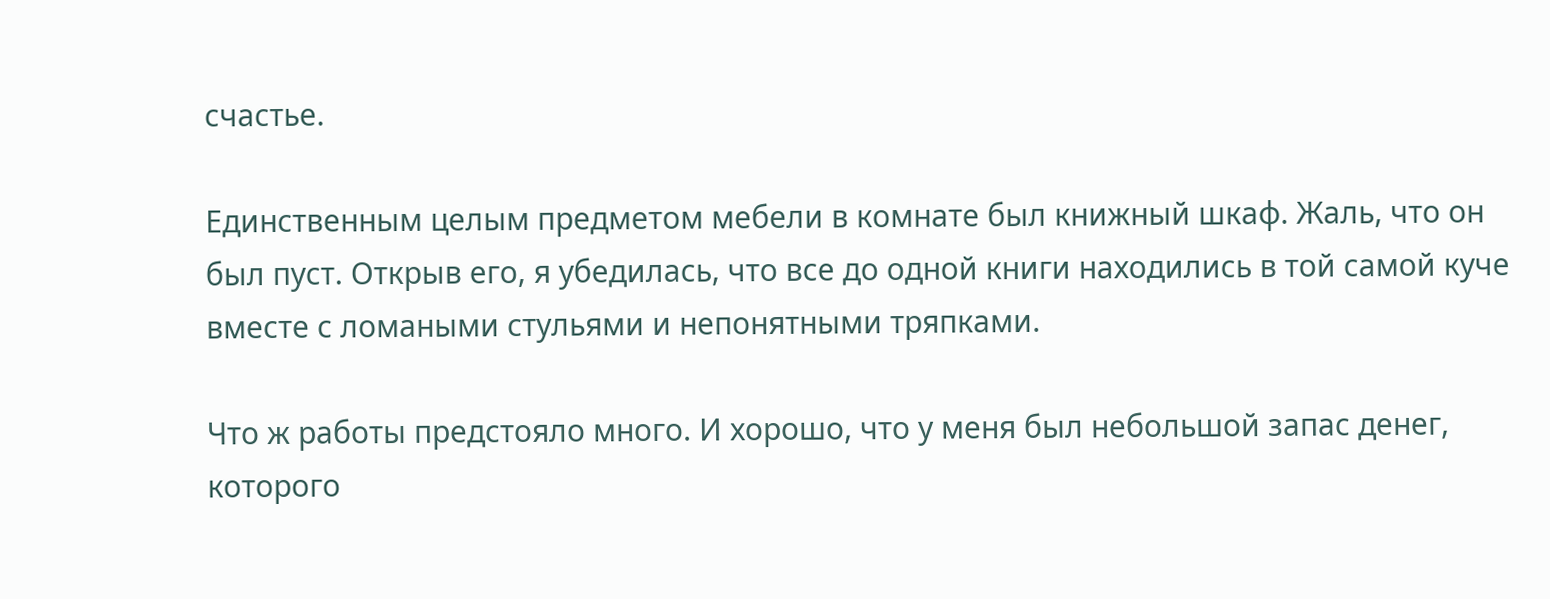счастье.

Единственным целым предметом мебели в комнате был книжный шкаф. Жаль, что он был пуст. Открыв его, я убедилась, что все до одной книги находились в той самой куче вместе с ломаными стульями и непонятными тряпками.

Что ж работы предстояло много. И хорошо, что у меня был небольшой запас денег, которого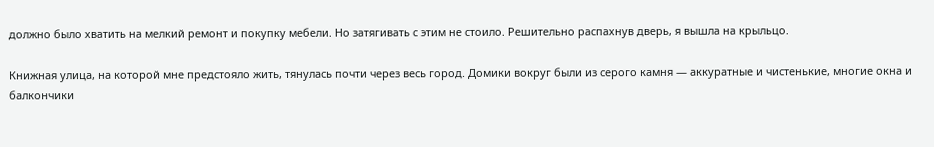должно было хватить на мелкий ремонт и покупку мебели. Но затягивать с этим не стоило. Решительно распахнув дверь, я вышла на крыльцо.

Книжная улица, на которой мне предстояло жить, тянулась почти через весь город. Домики вокруг были из серого камня — аккуратные и чистенькие, многие окна и балкончики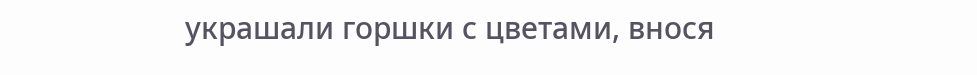украшали горшки с цветами, внося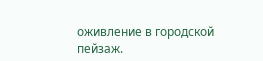оживление в городской пейзаж.